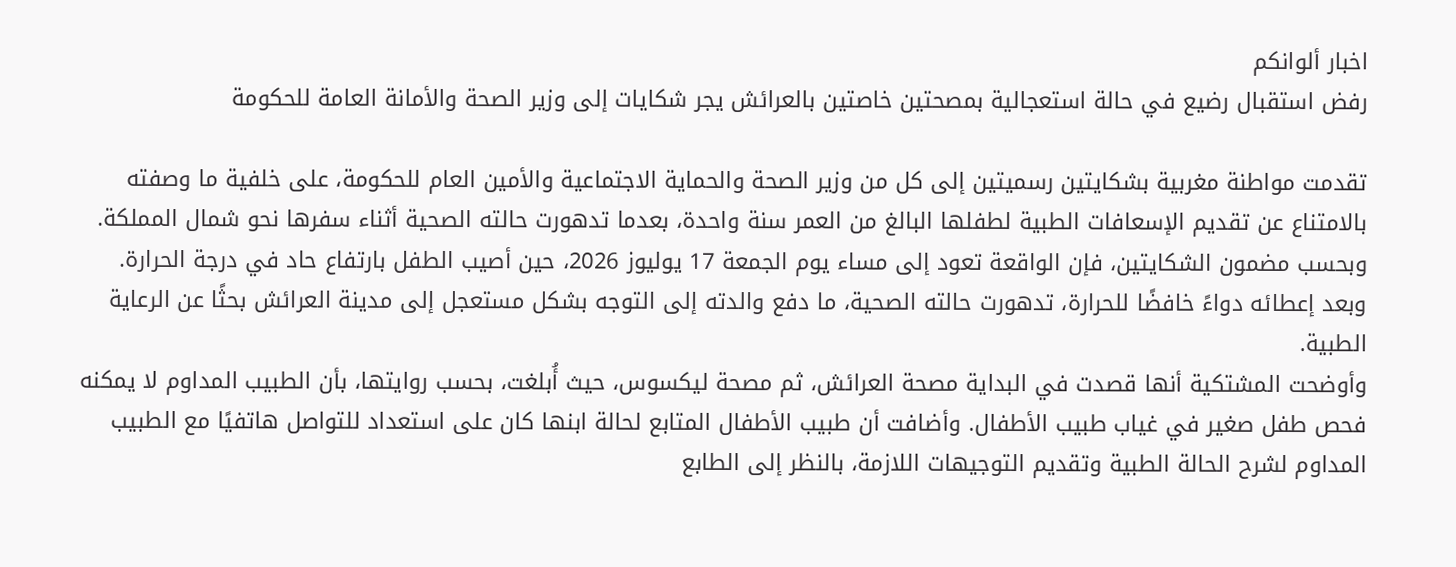اخبار ألوانكم
رفض استقبال رضيع في حالة استعجالية بمصحتين خاصتين بالعرائش يجر شكايات إلى وزير الصحة والأمانة العامة للحكومة

تقدمت مواطنة مغربية بشكايتين رسميتين إلى كل من وزير الصحة والحماية الاجتماعية والأمين العام للحكومة، على خلفية ما وصفته بالامتناع عن تقديم الإسعافات الطبية لطفلها البالغ من العمر سنة واحدة، بعدما تدهورت حالته الصحية أثناء سفرها نحو شمال المملكة.
وبحسب مضمون الشكايتين، فإن الواقعة تعود إلى مساء يوم الجمعة 17 يوليوز 2026، حين أصيب الطفل بارتفاع حاد في درجة الحرارة. وبعد إعطائه دواءً خافضًا للحرارة، تدهورت حالته الصحية، ما دفع والدته إلى التوجه بشكل مستعجل إلى مدينة العرائش بحثًا عن الرعاية الطبية.
وأوضحت المشتكية أنها قصدت في البداية مصحة العرائش، ثم مصحة ليكسوس، حيث أُبلغت، بحسب روايتها، بأن الطبيب المداوم لا يمكنه فحص طفل صغير في غياب طبيب الأطفال. وأضافت أن طبيب الأطفال المتابع لحالة ابنها كان على استعداد للتواصل هاتفيًا مع الطبيب المداوم لشرح الحالة الطبية وتقديم التوجيهات اللازمة، بالنظر إلى الطابع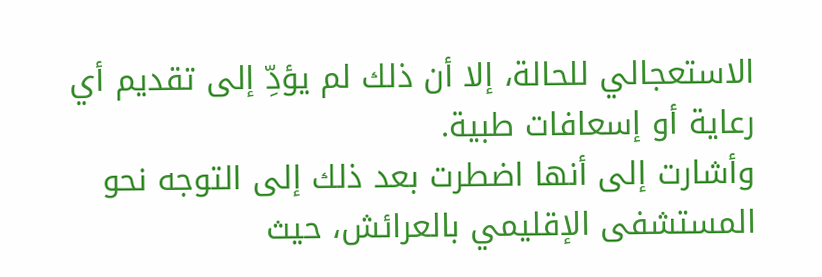الاستعجالي للحالة، إلا أن ذلك لم يؤدِّ إلى تقديم أي رعاية أو إسعافات طبية.
وأشارت إلى أنها اضطرت بعد ذلك إلى التوجه نحو المستشفى الإقليمي بالعرائش، حيث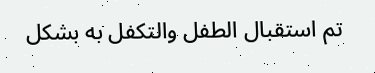تم استقبال الطفل والتكفل به بشكل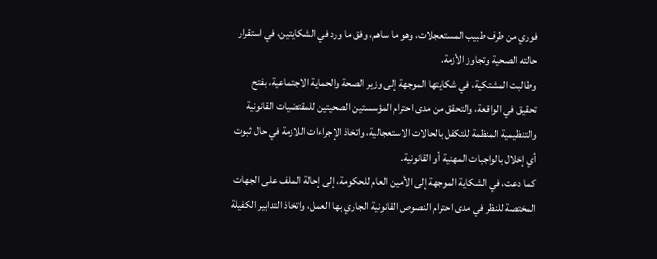فوري من طرف طبيب المستعجلات، وهو ما ساهم، وفق ما ورد في الشكايتين، في استقرار حالته الصحية وتجاوز الأزمة.
وطالبت المشتكية، في شكايتها الموجهة إلى وزير الصحة والحماية الاجتماعية، بفتح تحقيق في الواقعة، والتحقق من مدى احترام المؤسستين الصحيتين للمقتضيات القانونية والتنظيمية المنظمة للتكفل بالحالات الاستعجالية، واتخاذ الإجراءات اللازمة في حال ثبوت أي إخلال بالواجبات المهنية أو القانونية.
كما دعت، في الشكاية الموجهة إلى الأمين العام للحكومة، إلى إحالة الملف على الجهات المختصة للنظر في مدى احترام النصوص القانونية الجاري بها العمل، واتخاذ التدابير الكفيلة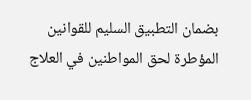بضمان التطبيق السليم للقوانين المؤطرة لحق المواطنين في العلاج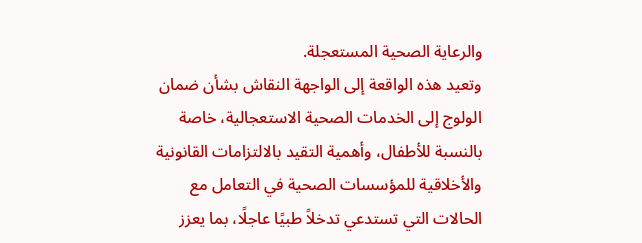والرعاية الصحية المستعجلة.
وتعيد هذه الواقعة إلى الواجهة النقاش بشأن ضمان الولوج إلى الخدمات الصحية الاستعجالية، خاصة بالنسبة للأطفال، وأهمية التقيد بالالتزامات القانونية والأخلاقية للمؤسسات الصحية في التعامل مع الحالات التي تستدعي تدخلاً طبيًا عاجلًا، بما يعزز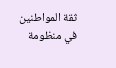ثقة المواطنين في منظومة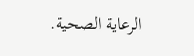الرعاية الصحية.